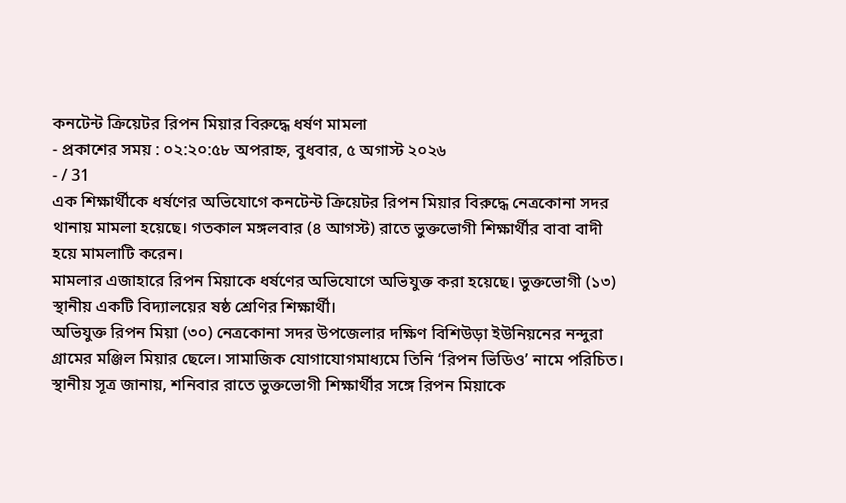কনটেন্ট ক্রিয়েটর রিপন মিয়ার বিরুদ্ধে ধর্ষণ মামলা
- প্রকাশের সময় : ০২:২০:৫৮ অপরাহ্ন, বুধবার, ৫ অগাস্ট ২০২৬
- / 31
এক শিক্ষার্থীকে ধর্ষণের অভিযোগে কনটেন্ট ক্রিয়েটর রিপন মিয়ার বিরুদ্ধে নেত্রকোনা সদর থানায় মামলা হয়েছে। গতকাল মঙ্গলবার (৪ আগস্ট) রাতে ভুক্তভোগী শিক্ষার্থীর বাবা বাদী হয়ে মামলাটি করেন।
মামলার এজাহারে রিপন মিয়াকে ধর্ষণের অভিযোগে অভিযুক্ত করা হয়েছে। ভুক্তভোগী (১৩) স্থানীয় একটি বিদ্যালয়ের ষষ্ঠ শ্রেণির শিক্ষার্থী।
অভিযুক্ত রিপন মিয়া (৩০) নেত্রকোনা সদর উপজেলার দক্ষিণ বিশিউড়া ইউনিয়নের নন্দুরা গ্রামের মঞ্জিল মিয়ার ছেলে। সামাজিক যোগাযোগমাধ্যমে তিনি ‘রিপন ভিডিও’ নামে পরিচিত।
স্থানীয় সূত্র জানায়, শনিবার রাতে ভুক্তভোগী শিক্ষার্থীর সঙ্গে রিপন মিয়াকে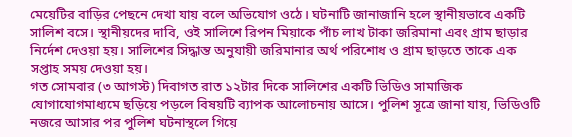মেয়েটির বাড়ির পেছনে দেখা যায় বলে অভিযোগ ওঠে। ঘটনাটি জানাজানি হলে স্থানীয়ভাবে একটি সালিশ বসে। স্থানীয়দের দাবি, ওই সালিশে রিপন মিয়াকে পাঁচ লাখ টাকা জরিমানা এবং গ্রাম ছাড়ার নির্দেশ দেওয়া হয়। সালিশের সিদ্ধান্ত অনুযায়ী জরিমানার অর্থ পরিশোধ ও গ্রাম ছাড়তে তাকে এক সপ্তাহ সময় দেওয়া হয়।
গত সোমবার (৩ আগস্ট) দিবাগত রাত ১২টার দিকে সালিশের একটি ভিডিও সামাজিক যোগাযোগমাধ্যমে ছড়িয়ে পড়লে বিষয়টি ব্যাপক আলোচনায় আসে। পুলিশ সূত্রে জানা যায়, ভিডিওটি নজরে আসার পর পুলিশ ঘটনাস্থলে গিয়ে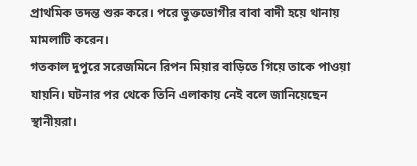প্রাথমিক তদন্ত শুরু করে। পরে ভুক্তভোগীর বাবা বাদী হয়ে থানায় মামলাটি করেন।
গতকাল দুপুরে সরেজমিনে রিপন মিয়ার বাড়িতে গিয়ে তাকে পাওয়া যায়নি। ঘটনার পর থেকে তিনি এলাকায় নেই বলে জানিয়েছেন স্থানীয়রা।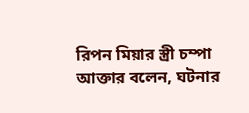রিপন মিয়ার স্ত্রী চম্পা আক্তার বলেন, ঘটনার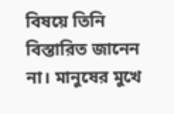বিষয়ে তিনি বিস্তারিত জানেন না। মানুষের মুখে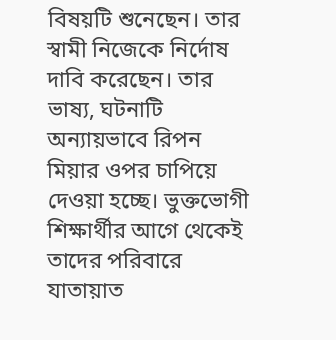বিষয়টি শুনেছেন। তার স্বামী নিজেকে নির্দোষ দাবি করেছেন। তার ভাষ্য, ঘটনাটি অন্যায়ভাবে রিপন মিয়ার ওপর চাপিয়ে দেওয়া হচ্ছে। ভুক্তভোগী শিক্ষার্থীর আগে থেকেই তাদের পরিবারে যাতায়াত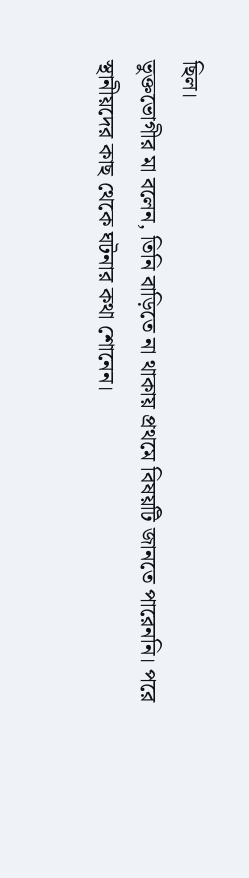ছিল।
ভুক্তভোগীর মা বলেন, তিনি বাড়িতে না থাকায় প্রথমে বিষয়টি জানতে পারেননি। পরে স্থানীয়দের কাছ থেকে ঘটনার কথা শোনেন।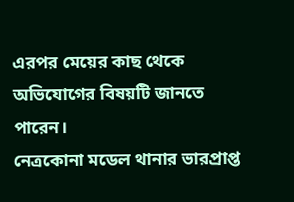এরপর মেয়ের কাছ থেকে অভিযোগের বিষয়টি জানতে পারেন।
নেত্রকোনা মডেল থানার ভারপ্রাপ্ত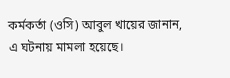কর্মকর্তা (ওসি) আবুল খায়ের জানান, এ ঘটনায় মামলা হয়েছে।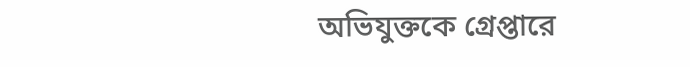অভিযুক্তকে গ্রেপ্তারে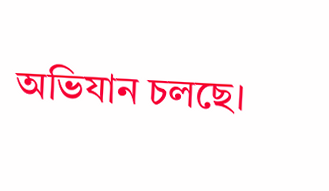অভিযান চলছে।